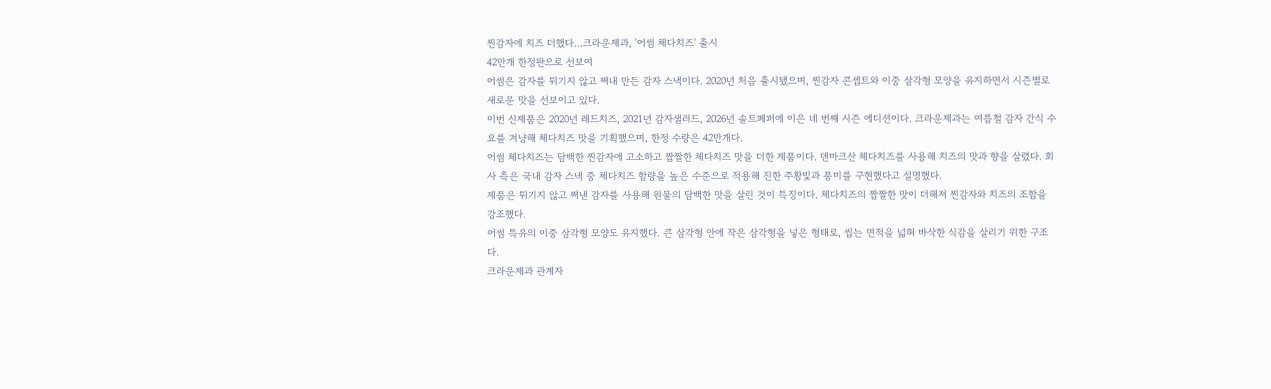찐감자에 치즈 더했다…크라운제과, '어썸 체다치즈' 출시
42만개 한정판으로 선보여
어썸은 감자를 튀기지 않고 쪄내 만든 감자 스낵이다. 2020년 처음 출시됐으며, 찐감자 콘셉트와 이중 삼각형 모양을 유지하면서 시즌별로 새로운 맛을 선보이고 있다.
이번 신제품은 2020년 레드치즈, 2021년 감자샐러드, 2026년 솔트페퍼에 이은 네 번째 시즌 에디션이다. 크라운제과는 여름철 감자 간식 수요를 겨냥해 체다치즈 맛을 기획했으며, 한정 수량은 42만개다.
어썸 체다치즈는 담백한 찐감자에 고소하고 짭짤한 체다치즈 맛을 더한 제품이다. 덴마크산 체다치즈를 사용해 치즈의 맛과 향을 살렸다. 회사 측은 국내 감자 스낵 중 체다치즈 함량을 높은 수준으로 적용해 진한 주황빛과 풍미를 구현했다고 설명했다.
제품은 튀기지 않고 쪄낸 감자를 사용해 원물의 담백한 맛을 살린 것이 특징이다. 체다치즈의 짭짤한 맛이 더해져 찐감자와 치즈의 조합을 강조했다.
어썸 특유의 이중 삼각형 모양도 유지했다. 큰 삼각형 안에 작은 삼각형을 넣은 형태로, 씹는 면적을 넓혀 바삭한 식감을 살리기 위한 구조다.
크라운제과 관계자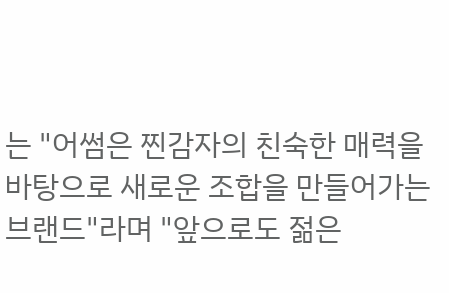는 "어썸은 찐감자의 친숙한 매력을 바탕으로 새로운 조합을 만들어가는 브랜드"라며 "앞으로도 젊은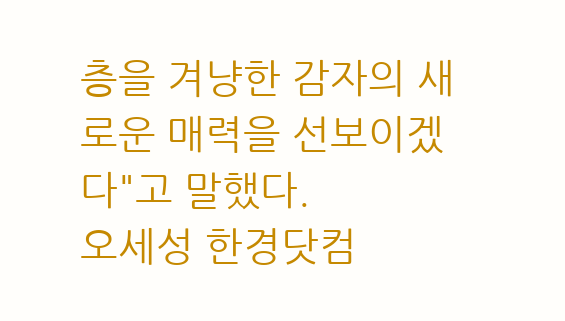층을 겨냥한 감자의 새로운 매력을 선보이겠다"고 말했다.
오세성 한경닷컴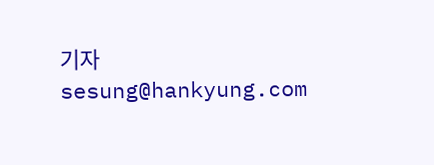기자 sesung@hankyung.com